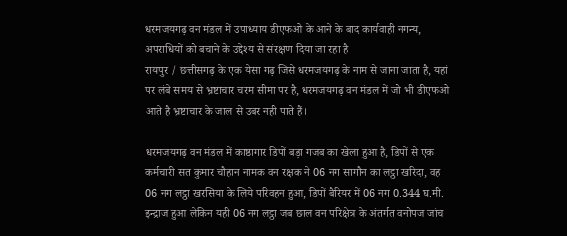धरमजयगढ़ वन मंडल में उपाध्याय डीएफओ के आने के बाद कार्यवाही नगन्य, अपराधियों को बचाने के उद्देश्य से संरक्षण दिया जा रहा है
रायपुर / छत्तीसगढ़ के एक येसा गढ़ जिसे धरमजयगढ़ के नाम से जाना जाता है, यहां पर लंबे समय से भ्रष्टाचार चरम सीमा पर है, धरमजयगढ़ वन मंडल में जो भी डीएफओ आते है भ्रष्टाचार के जाल से उबर नही पाते हैं।

धरमजयगढ़ वन मंडल में काष्ठागार डिपों बड़ा गजब का खेला हुआ है, डिपों से एक कर्मचारी सत कुमार चौहान नामक वन रक्षक ने 06 नग सागौन का लट्ठा खरिदा, वह 06 नग लट्ठा खरसिया के लिये परिवहन हुआ, डिपों बैरियर में 06 नग 0.344 घ.मी. इन्द्राज हुआ लेकिन यही 06 नग लट्ठा जब छाल वन परिक्षेत्र के अंतर्गत वनोपज जांच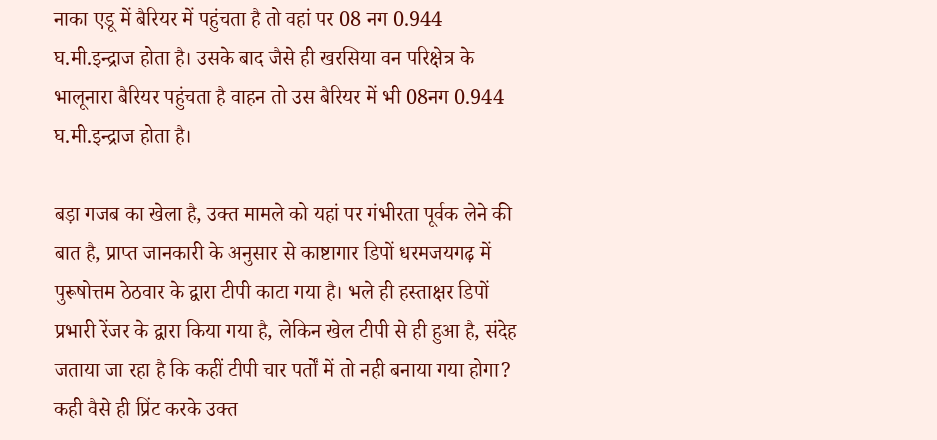नाका एडू में बैरियर में पहुंचता है तो वहां पर 08 नग 0.944 घ.मी.इन्द्राज होता है। उसके बाद जैसे ही खरसिया वन परिक्षेत्र के भालूनारा बैरियर पहुंचता है वाहन तो उस बैरियर में भी 08नग 0.944 घ.मी.इन्द्राज होता है।

बड़ा गजब का खेला है, उक्त मामले को यहां पर गंभीरता पूर्वक लेने की बात है, प्राप्त जानकारी के अनुसार से काष्टागार डिपों धरमजयगढ़ में पुरूषोत्तम ठेठवार के द्वारा टीपी काटा गया है। भले ही हस्ताक्षर डिपों प्रभारी रेंजर के द्वारा किया गया है, लेकिन खेल टीपी से ही हुआ है, संदेह जताया जा रहा है कि कहीं टीपी चार पर्तों में तो नही बनाया गया होगा? कही वैसे ही प्रिंट करके उक्त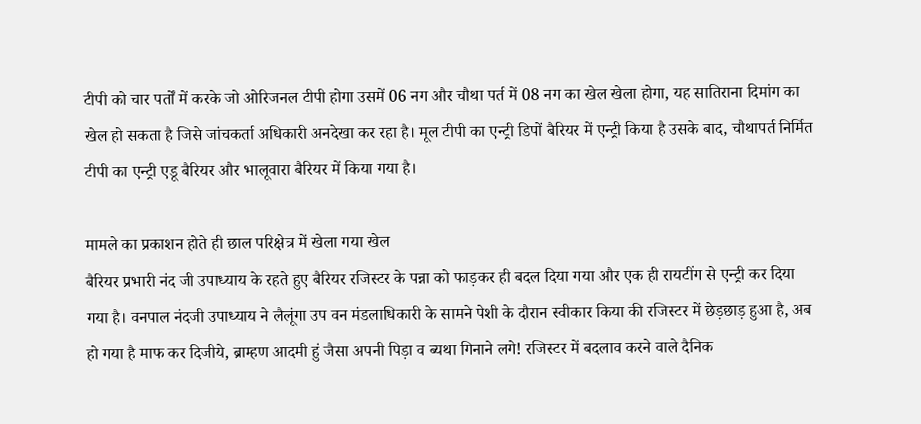टीपी को चार पर्तों में करके जो ओरिजनल टीपी होगा उसमें 06 नग और चौथा पर्त में 08 नग का खेल खेला होगा, यह सातिराना दिमांग का खेल हो सकता है जिसे जांचकर्ता अधिकारी अनदेखा कर रहा है। मूल टीपी का एन्ट्री डिपों बैरियर में एन्ट्री किया है उसके बाद, चौथापर्त निर्मित टीपी का एन्ट्री एडू बैरियर और भालूवारा बैरियर में किया गया है।

मामले का प्रकाशन होते ही छाल परिक्षेत्र में खेला गया खेल
बैरियर प्रभारी नंद जी उपाध्याय के रहते हुए बैरियर रजिस्टर के पन्ना को फाड़कर ही बदल दिया गया और एक ही रायटींग से एन्ट्री कर दिया गया है। वनपाल नंदजी उपाध्याय ने लैलूंगा उप वन मंडलाधिकारी के सामने पेशी के दौरान स्वीकार किया की रजिस्टर में छेड़छाड़ हुआ है, अब हो गया है माफ कर दिजीये, ब्राम्हण आदमी हुं जैसा अपनी पिड़ा व ब्यथा गिनाने लगे! रजिस्टर में बदलाव करने वाले दैनिक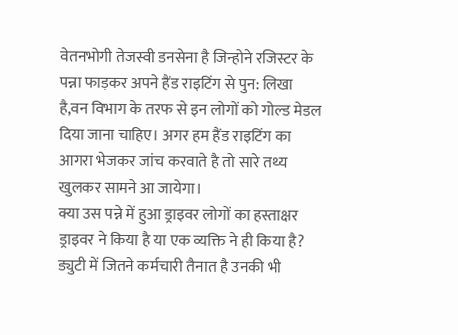वेतनभोगी तेजस्वी डनसेना है जिन्होने रजिस्टर के पन्ना फाड़कर अपने हैंड राइटिंग से पुन: लिखा है,वन विभाग के तरफ से इन लोगों को गोल्ड मेडल दिया जाना चाहिए। अगर हम हैंड राइटिंग का आगरा भेजकर जांच करवाते है तो सारे तथ्य खुलकर सामने आ जायेगा।
क्या उस पन्ने में हुआ ड्राइवर लोगों का हस्ताक्षर ड्राइवर ने किया है या एक व्यक्ति ने ही किया है? ड्युटी में जितने कर्मचारी तैनात है उनकी भी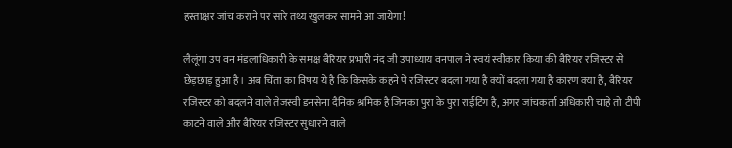हस्ताक्षर जांच कराने पर सारे तथ्य खुलकर सामने आ जायेगा!

लैलूंगा उप वन मंडलाधिकारी के समक्ष बैरियर प्रभारी नंद जी उपाध्याय वनपाल ने स्वयं स्वीकार किया की बैरियर रजिस्टर से छेड़छाड़ हुआ है। अब चिंता का विषय ये है कि किसके कहने पे रजिस्टर बदला गया है क्यों बदला गया है कारण क्या है, बैरियर रजिस्टर को बदलने वाले तेजस्वी डनसेना दैनिक श्रमिक है जिनका पुरा के पुरा राईटिंग है, अगर जांचकर्ता अधिकारी चाहे तो टीपी काटने वाले और बैरियर रजिस्टर सुधारने वाले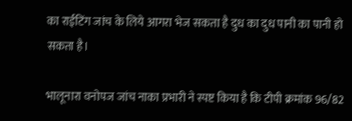का राईटिंग जांच के लिये आगरा भेज सकता है दुध का दुध पानी का पानी हो सकता है।

भालूनारा वनोपज जांच नाका प्रभारी ने स्पष्ट किया है कि टीपी क्रमांक 96/82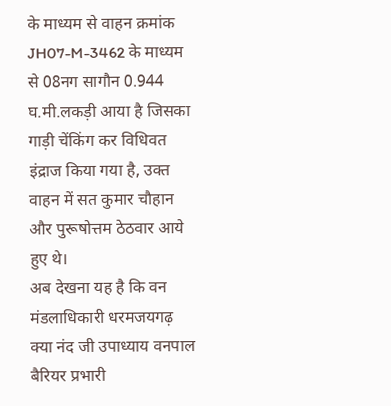के माध्यम से वाहन क्रमांक JH07-M-3462 के माध्यम से 08नग सागौन 0.944 घ.मी.लकड़ी आया है जिसका गाड़ी चेंकिंग कर विधिवत इंद्राज किया गया है, उक्त वाहन में सत कुमार चौहान और पुरूषोत्तम ठेठवार आये हुए थे।
अब देखना यह है कि वन मंडलाधिकारी धरमजयगढ़ क्या नंद जी उपाध्याय वनपाल बैरियर प्रभारी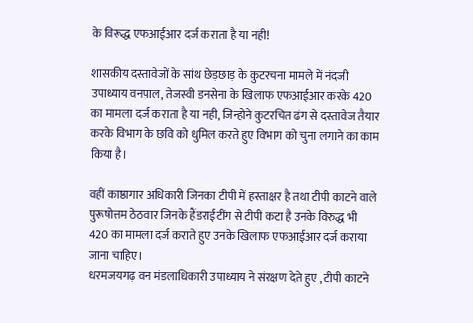के विरूद्ध एफआईआर दर्ज कराता है या नही!

शासकीय दस्तावेजों के सांथ छेड़छाड़ के कुटरचना मामले में नंदजी उपाध्याय वनपाल, तेजस्वी डनसेना के खिलाफ एफआईआर करके 420 का मामला दर्ज कराता है या नही, जिन्होने कुटरचित ढंग से दस्तावेज तैयार करके विभाग के छवि को धुमिल करते हुए विभाग को चुना लगाने का काम किया है।

वहीं काष्ठागार अधिकारी जिनका टीपी में हस्ताक्षर है तथा टीपी काटने वाले पुरूषोत्तम ठेठवार जिनके हैंडराईटींग से टीपी कटा है उनके विरुद्ध भी 420 का मामला दर्ज कराते हुए उनके खिलाफ एफआईआर दर्ज कराया जाना चाहिए।
धरमजयगढ़ वन मंडलाधिकारी उपाध्याय ने संरक्षण देते हुए , टीपी काटने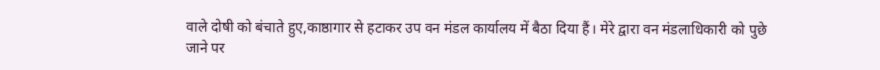वाले दोषी को बंचाते हुए,काष्ठागार से हटाकर उप वन मंडल कार्यालय में बैठा दिया हैं। मेरे द्वारा वन मंडलाधिकारी को पुछे जाने पर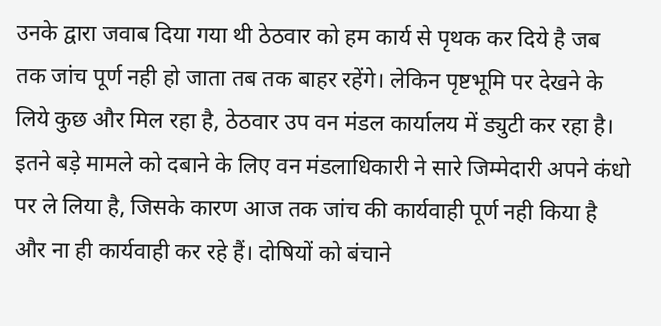उनके द्वारा जवाब दिया गया थी ठेठवार को हम कार्य से पृथक कर दिये है जब तक जांच पूर्ण नही हो जाता तब तक बाहर रहेंगे। लेकिन पृष्टभूमि पर देखने के लिये कुछ और मिल रहा है, ठेठवार उप वन मंडल कार्यालय में ड्युटी कर रहा है।
इतने बड़े मामले को दबाने के लिए वन मंडलाधिकारी ने सारे जिम्मेदारी अपने कंधो पर ले लिया है, जिसके कारण आज तक जांच की कार्यवाही पूर्ण नही किया है और ना ही कार्यवाही कर रहे हैं। दोषियों को बंचाने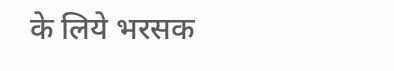के लिये भरसक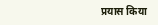प्रयास किया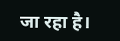जा रहा है।